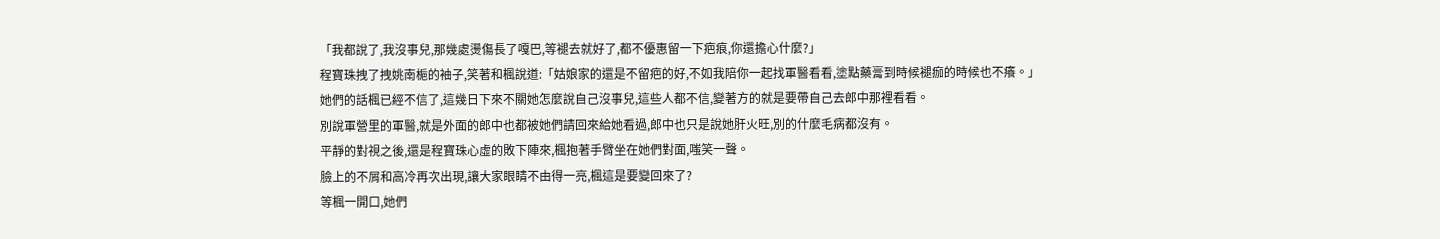「我都說了,我沒事兒,那幾處燙傷長了嘎巴,等褪去就好了,都不優惠留一下疤痕,你還擔心什麼?」
程寶珠拽了拽姚南梔的袖子,笑著和楓說道:「姑娘家的還是不留疤的好,不如我陪你一起找軍醫看看,塗點藥膏到時候褪痂的時候也不癢。」
她們的話楓已經不信了,這幾日下來不關她怎麼說自己沒事兒,這些人都不信,變著方的就是要帶自己去郎中那裡看看。
別說軍營里的軍醫,就是外面的郎中也都被她們請回來給她看過,郎中也只是說她肝火旺,別的什麼毛病都沒有。
平靜的對視之後,還是程寶珠心虛的敗下陣來,楓抱著手臂坐在她們對面,嗤笑一聲。
臉上的不屑和高冷再次出現,讓大家眼睛不由得一亮,楓這是要變回來了?
等楓一開口,她們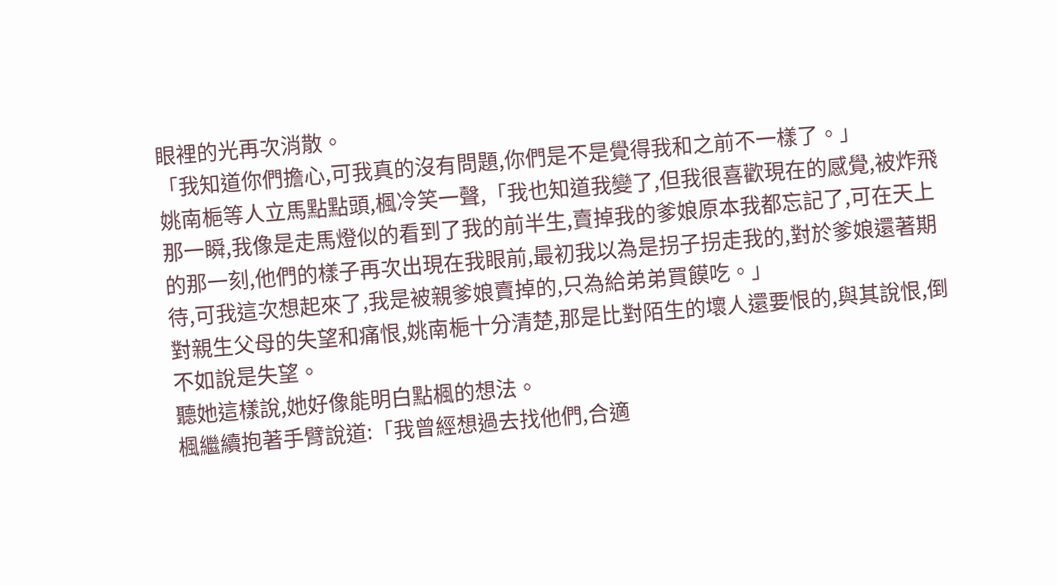眼裡的光再次消散。
「我知道你們擔心,可我真的沒有問題,你們是不是覺得我和之前不一樣了。」
姚南梔等人立馬點點頭,楓冷笑一聲,「我也知道我變了,但我很喜歡現在的感覺,被炸飛那一瞬,我像是走馬燈似的看到了我的前半生,賣掉我的爹娘原本我都忘記了,可在天上的那一刻,他們的樣子再次出現在我眼前,最初我以為是拐子拐走我的,對於爹娘還著期待,可我這次想起來了,我是被親爹娘賣掉的,只為給弟弟買饃吃。」
對親生父母的失望和痛恨,姚南梔十分清楚,那是比對陌生的壞人還要恨的,與其說恨,倒不如說是失望。
聽她這樣說,她好像能明白點楓的想法。
楓繼續抱著手臂說道:「我曾經想過去找他們,合適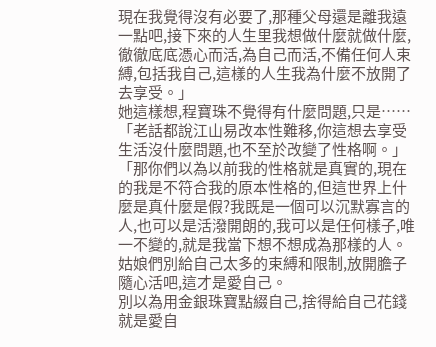現在我覺得沒有必要了,那種父母還是離我遠一點吧,接下來的人生里我想做什麼就做什麼,徹徹底底憑心而活,為自己而活,不備任何人束縛,包括我自己,這樣的人生我為什麼不放開了去享受。」
她這樣想,程寶珠不覺得有什麼問題,只是……
「老話都說江山易改本性難移,你這想去享受生活沒什麼問題,也不至於改變了性格啊。」
「那你們以為以前我的性格就是真實的,現在的我是不符合我的原本性格的,但這世界上什麼是真什麼是假?我既是一個可以沉默寡言的人,也可以是活潑開朗的,我可以是任何樣子,唯一不變的,就是我當下想不想成為那樣的人。
姑娘們別給自己太多的束縛和限制,放開膽子隨心活吧,這才是愛自己。
別以為用金銀珠寶點綴自己,捨得給自己花錢就是愛自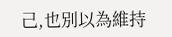己,也別以為維持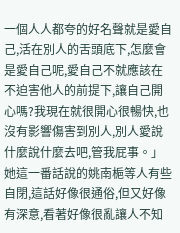一個人人都夸的好名聲就是愛自己,活在別人的舌頭底下,怎麼會是愛自己呢,愛自己不就應該在不迫害他人的前提下,讓自己開心嗎?我現在就很開心很暢快,也沒有影響傷害到別人,別人愛說什麼說什麼去吧,管我屁事。」
她這一番話說的姚南梔等人有些自閉,這話好像很通俗,但又好像有深意,看著好像很亂讓人不知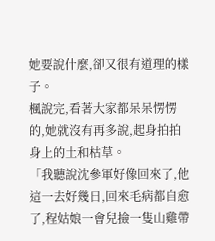她要說什麼,卻又很有道理的樣子。
楓說完,看著大家都呆呆愣愣的,她就沒有再多說,起身拍拍身上的土和枯草。
「我聽說沈參軍好像回來了,他這一去好幾日,回來毛病都自愈了,程姑娘一會兒撿一隻山雞帶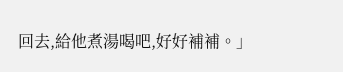回去,給他煮湯喝吧,好好補補。」